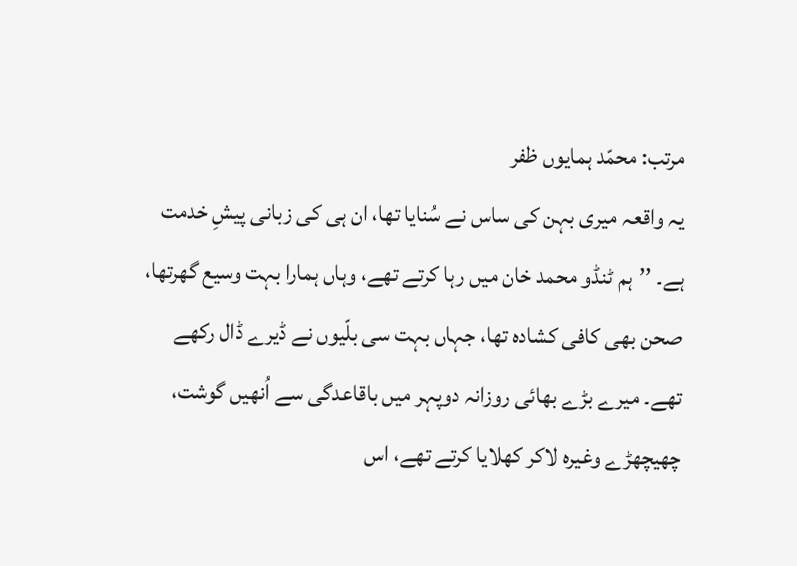مرتب: محمّد ہمایوں ظفر
یہ واقعہ میری بہن کی ساس نے سُنایا تھا، ان ہی کی زبانی پیشِ خدمت ہے۔ ’’ہم ٹنڈو محمد خان میں رہا کرتے تھے، وہاں ہمارا بہت وسیع گھرتھا، صحن بھی کافی کشادہ تھا، جہاں بہت سی بلّیوں نے ڈیرے ڈال رکھے تھے۔ میرے بڑے بھائی روزانہ دوپہر میں باقاعدگی سے اُنھیں گوشت، چھیچھڑے وغیرہ لاکر کھلایا کرتے تھے، اس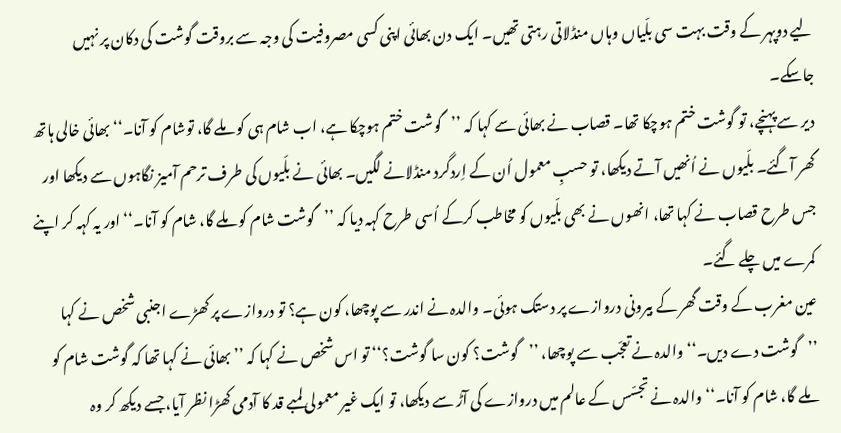لیے دوپہر کے وقت بہت سی بلّیاں وہاں منڈلاتی رہتی تھیں۔ ایک دن بھائی اپنی کسی مصروفیت کی وجہ سے بروقت گوشت کی دکان پر نہیں جاسکے۔
دیر سے پہنچے، تو گوشت ختم ہوچکا تھا۔ قصاب نے بھائی سے کہا کہ ’’گوشت ختم ہوچکا ہے، اب شام ہی کو ملے گا، توشام کو آنا۔‘‘ بھائی خالی ہاتھ گھر آگئے۔ بلّیوں نے اُنھیں آتے دیکھا، تو حسبِ معمول اُن کے اِردگرد منڈلانے لگیں۔ بھائی نے بلّیوں کی طرف ترحم آمیز نگاہوں سے دیکھا اور جس طرح قصاب نے کہا تھا، انھوں نے بھی بلّیوں کو مخاطب کرکے اُسی طرح کہہ دیا کہ ’’گوشت شام کو ملے گا، شام کو آنا۔‘‘ اور یہ کہہ کر اپنے کمرے میں چلے گئے۔
عین مغرب کے وقت گھر کے بیرونی دروازے پر دستک ہوئی۔ والدہ نے اندر سے پوچھا، کون ہے؟ تو دروازے پر کھڑے اجنبی شخص نے کہا ’’گوشت دے دیں۔‘‘ والدہ نے تعجّب سے پوچھا، ’’گوشت؟ کون سا گوشت؟‘‘ تو اس شخص نے کہا کہ ’’بھائی نے کہا تھا کہ گوشت شام کو ملے گا، شام کو آنا۔‘‘ والدہ نے تجسّس کے عالم میں دروازے کی آڑ سے دیکھا، تو ایک غیر معمولی لمبے قد کا آدمی کھڑا نظر آیا، جسے دیکھ کر وہ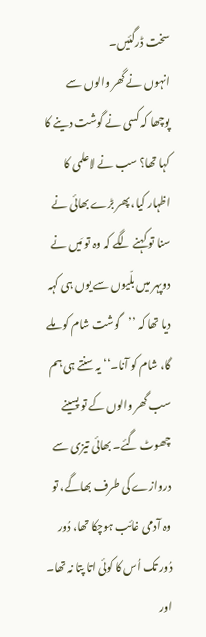سخت ڈرگئیں۔
انہوں نے گھر والوں سے پوچھا کہ کسی نے گوشت دینے کا کہا تھا؟ سب نے لاعلمی کا اظہار کیا، پھر بڑے بھائی نے سنا تو کہنے لگے کہ وہ تو مَیں نے دوپہر میں بلّیوں سے یوں ہی کہہ دیا تھا کہ ’’گوشت شام کو ملے گا، شام کو آنا۔‘‘ یہ سنتے ہی ہم سب گھر والوں کے تو پسینے چھوٹ گئے۔ بھائی تیزی سے دروازے کی طرف بھاگے، تو وہ آدمی غائب ہوچکا تھا، دُور دُور تک اُس کا کوئی اتا پتا نہ تھا۔
اور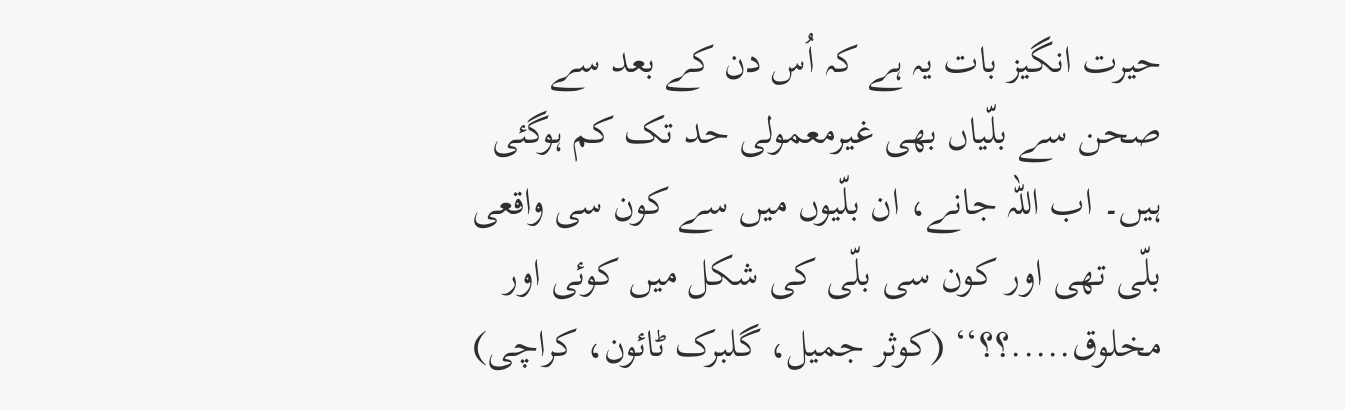حیرت انگیز بات یہ ہے کہ اُس دن کے بعد سے صحن سے بلّیاں بھی غیرمعمولی حد تک کم ہوگئی ہیں۔ اب اللہ جانے، ان بلّیوں میں سے کون سی واقعی بلّی تھی اور کون سی بلّی کی شکل میں کوئی اور مخلوق.....؟؟‘‘ (کوثر جمیل، گلبرک ٹائون، کراچی)